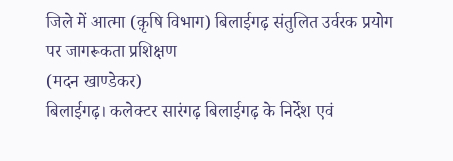जिले में आत्मा (क़ृषि विभाग) बिलाईगढ़ संतुलित उर्वरक प्रयोग पर जागरूकता प्रशिक्षण
(मदन खाण्डेकर)
बिलाईगढ़। कलेक्टर सारंगढ़ बिलाईगढ़ के निर्देश एवं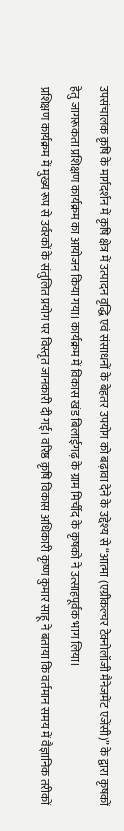उपसंचालक क़ृषि के मार्गदर्शन में कृषि क्षेत्र में उत्पादन वृद्धि एवं संसाधनों के बेहतर उपयोग को बढ़ावा देने के उद्देश्य से “आत्मा (एग्रीकल्चर टेक्नोलॉजी मैनेजमेंट एजेंसी)” के द्वारा कृषकों हेतु जागरूकता प्रशिक्षण कार्यक्रम का आयोजन किया गया। कार्यक्रम में विकास खंड बिलाईगढ़ के ग्राम मिर्चीद के कृषको ने उत्साहपूर्वक भाग लिया।
प्रशिक्षण कार्यक्रम में मुख्य रूप से उर्वरकों के संतुलित प्रयोग पर विस्तृत जानकारी दी गई। वरिष्ठ क़ृषि विकास अधिकारी कृष्ण कुमार साहू ने बताया कि वर्तमान समय में वैज्ञानिक तरीकों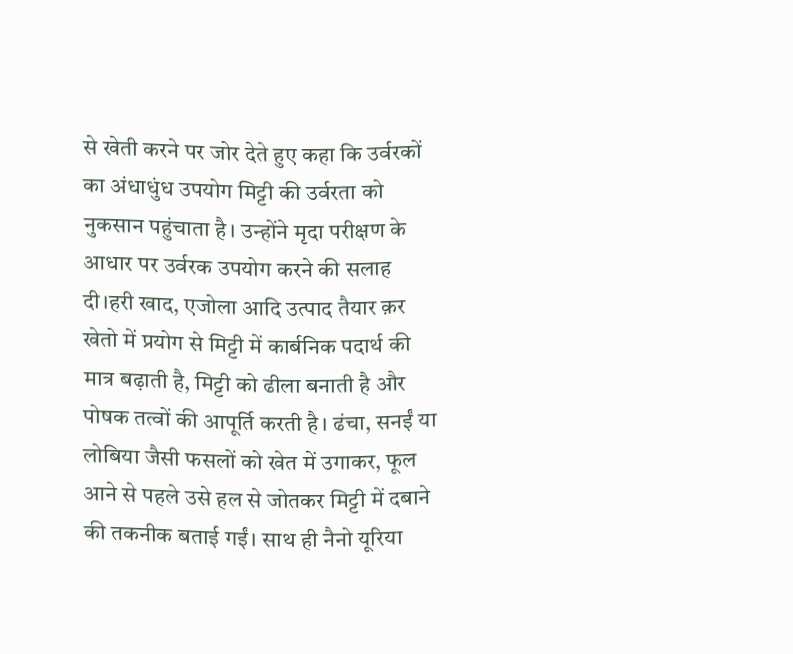से खेती करने पर जोर देते हुए कहा कि उर्वरकों का अंधाधुंध उपयोग मिट्टी की उर्वरता को नुकसान पहुंचाता है। उन्होंने मृदा परीक्षण के आधार पर उर्वरक उपयोग करने की सलाह दी।हरी खाद, एजोला आदि उत्पाद तैयार क़र खेतो में प्रयोग से मिट्टी में कार्बनिक पदार्थ की मात्र बढ़ाती है, मिट्टी को ढीला बनाती है और पोषक तत्वों की आपूर्ति करती है। ढंचा, सनईं या लोबिया जैसी फसलों को खेत में उगाकर, फूल आने से पहले उसे हल से जोतकर मिट्टी में दबाने की तकनीक बताई गईं। साथ ही नैनो यूरिया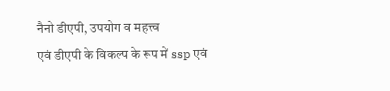नैनो डीएपी, उपयोग व महत्त्व
एवं डीएपी के विकल्प के रूप में ssp एवं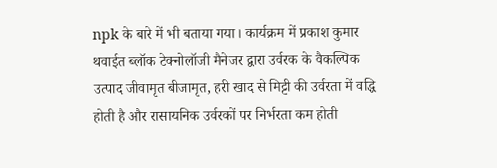npk के बारे में भी बताया गया। कार्यक्रम में प्रकाश कुमार थवाईत ब्लॉक टेक्नोलॉजी मैनेजर द्वारा उर्वरक के वैकल्पिक उत्पाद जीवामृत बीजामृत, हरी खाद से मिट्टी की उर्वरता में वद्धि होती है और रासायनिक उर्वरकों पर निर्भरता कम होती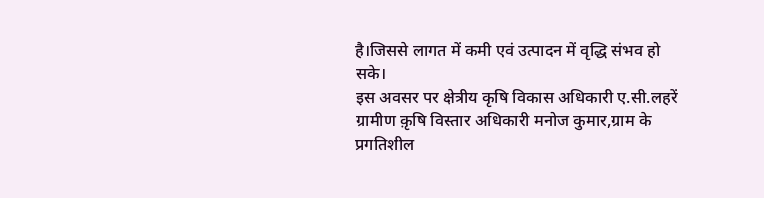है।जिससे लागत में कमी एवं उत्पादन में वृद्धि संभव हो सके।
इस अवसर पर क्षेत्रीय कृषि विकास अधिकारी ए.सी.लहरें ग्रामीण क़ृषि विस्तार अधिकारी मनोज कुमार,ग्राम के प्रगतिशील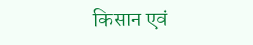किसान एवं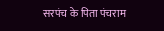सरपंच के पिता पंचराम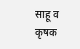साहू व कृषक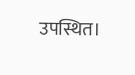उपस्थित।